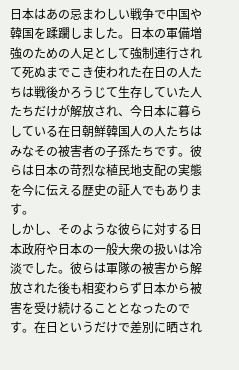日本はあの忌まわしい戦争で中国や韓国を蹂躙しました。日本の軍備増強のための人足として強制連行されて死ぬまでこき使われた在日の人たちは戦後かろうじて生存していた人たちだけが解放され、今日本に暮らしている在日朝鮮韓国人の人たちはみなその被害者の子孫たちです。彼らは日本の苛烈な植民地支配の実態を今に伝える歴史の証人でもあります。
しかし、そのような彼らに対する日本政府や日本の一般大衆の扱いは冷淡でした。彼らは軍隊の被害から解放された後も相変わらず日本から被害を受け続けることとなったのです。在日というだけで差別に晒され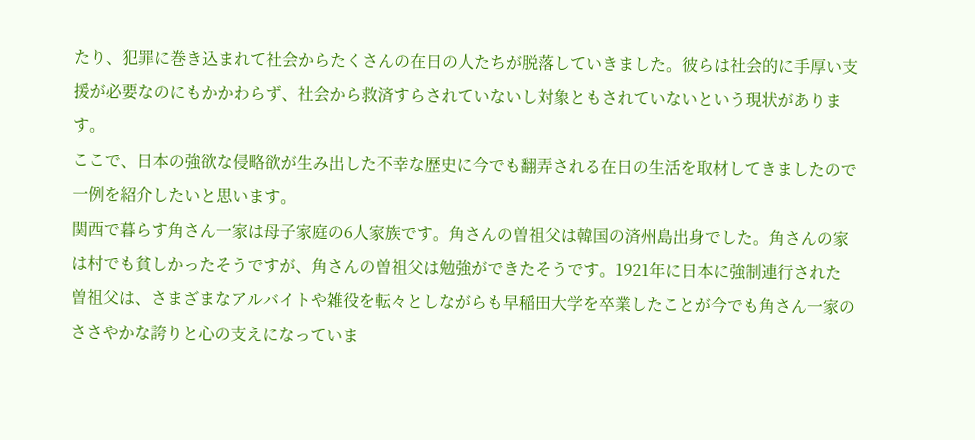たり、犯罪に巻き込まれて社会からたくさんの在日の人たちが脱落していきました。彼らは社会的に手厚い支援が必要なのにもかかわらず、社会から救済すらされていないし対象ともされていないという現状があります。
ここで、日本の強欲な侵略欲が生み出した不幸な歴史に今でも翻弄される在日の生活を取材してきましたので一例を紹介したいと思います。
関西で暮らす角さん一家は母子家庭の6人家族です。角さんの曽祖父は韓国の済州島出身でした。角さんの家は村でも貧しかったそうですが、角さんの曽祖父は勉強ができたそうです。1921年に日本に強制連行された曽祖父は、さまざまなアルバイトや雑役を転々としながらも早稲田大学を卒業したことが今でも角さん一家のささやかな誇りと心の支えになっていま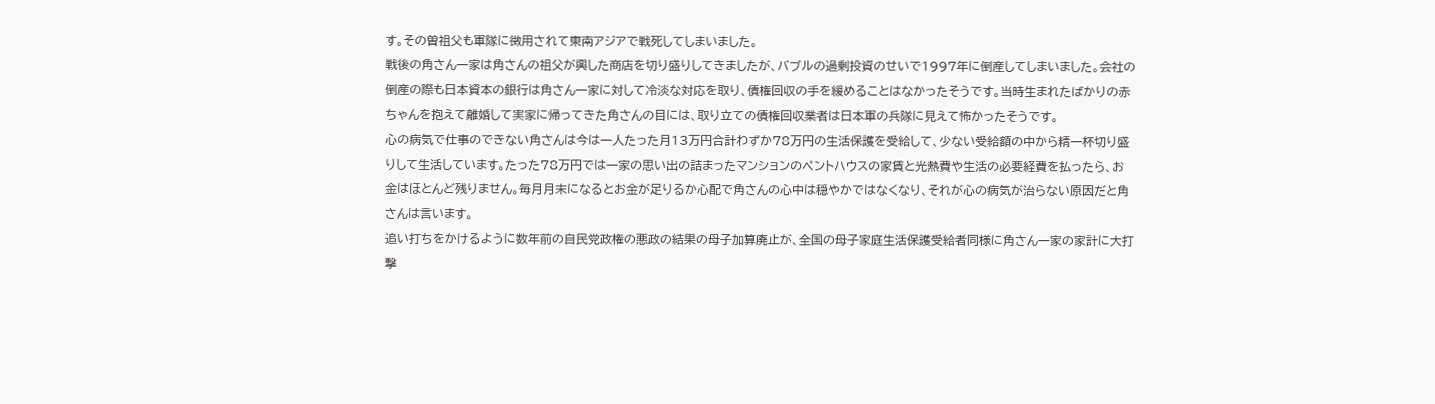す。その曽祖父も軍隊に徴用されて東南アジアで戦死してしまいました。
戦後の角さん一家は角さんの祖父が興した商店を切り盛りしてきましたが、バブルの過剰投資のせいで1997年に倒産してしまいました。会社の倒産の際も日本資本の銀行は角さん一家に対して冷淡な対応を取り、債権回収の手を緩めることはなかったそうです。当時生まれたばかりの赤ちゃんを抱えて離婚して実家に帰ってきた角さんの目には、取り立ての債権回収業者は日本軍の兵隊に見えて怖かったそうです。
心の病気で仕事のできない角さんは今は一人たった月13万円合計わずか78万円の生活保護を受給して、少ない受給額の中から精一杯切り盛りして生活しています。たった78万円では一家の思い出の詰まったマンションのペントハウスの家賃と光熱費や生活の必要経費を払ったら、お金はほとんど残りません。毎月月末になるとお金が足りるか心配で角さんの心中は穏やかではなくなり、それが心の病気が治らない原因だと角さんは言います。
追い打ちをかけるように数年前の自民党政権の悪政の結果の母子加算廃止が、全国の母子家庭生活保護受給者同様に角さん一家の家計に大打撃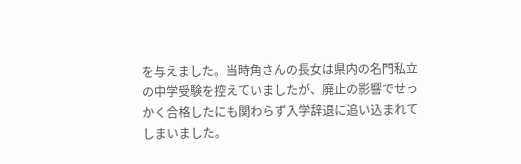を与えました。当時角さんの長女は県内の名門私立の中学受験を控えていましたが、廃止の影響でせっかく合格したにも関わらず入学辞退に追い込まれてしまいました。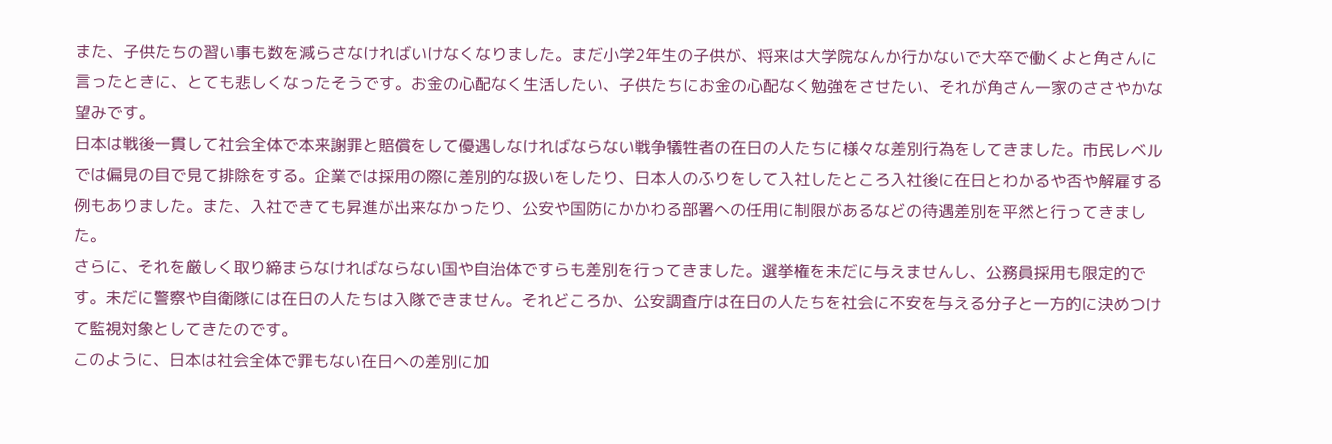また、子供たちの習い事も数を減らさなければいけなくなりました。まだ小学2年生の子供が、将来は大学院なんか行かないで大卒で働くよと角さんに言ったときに、とても悲しくなったそうです。お金の心配なく生活したい、子供たちにお金の心配なく勉強をさせたい、それが角さん一家のささやかな望みです。
日本は戦後一貫して社会全体で本来謝罪と賠償をして優遇しなければならない戦争犠牲者の在日の人たちに様々な差別行為をしてきました。市民レベルでは偏見の目で見て排除をする。企業では採用の際に差別的な扱いをしたり、日本人のふりをして入社したところ入社後に在日とわかるや否や解雇する例もありました。また、入社できても昇進が出来なかったり、公安や国防にかかわる部署への任用に制限があるなどの待遇差別を平然と行ってきました。
さらに、それを厳しく取り締まらなければならない国や自治体ですらも差別を行ってきました。選挙権を未だに与えませんし、公務員採用も限定的です。未だに警察や自衛隊には在日の人たちは入隊できません。それどころか、公安調査庁は在日の人たちを社会に不安を与える分子と一方的に決めつけて監視対象としてきたのです。
このように、日本は社会全体で罪もない在日への差別に加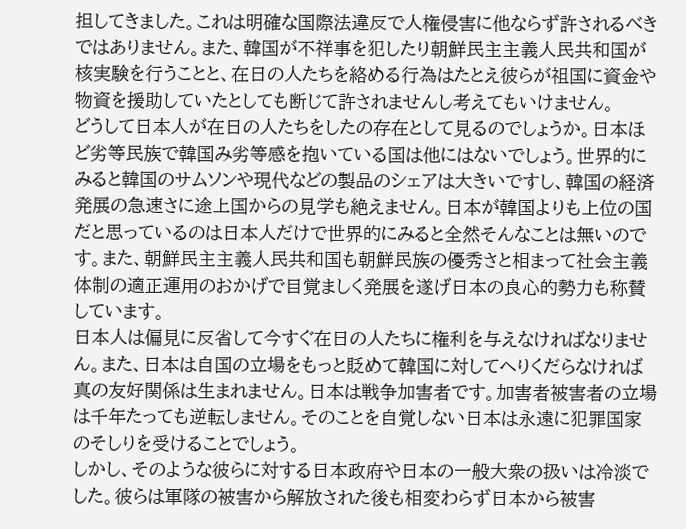担してきました。これは明確な国際法違反で人権侵害に他ならず許されるべきではありません。また、韓国が不祥事を犯したり朝鮮民主主義人民共和国が核実験を行うことと、在日の人たちを絡める行為はたとえ彼らが祖国に資金や物資を援助していたとしても断じて許されませんし考えてもいけません。
どうして日本人が在日の人たちをしたの存在として見るのでしょうか。日本ほど劣等民族で韓国み劣等感を抱いている国は他にはないでしょう。世界的にみると韓国のサムソンや現代などの製品のシェアは大きいですし、韓国の経済発展の急速さに途上国からの見学も絶えません。日本が韓国よりも上位の国だと思っているのは日本人だけで世界的にみると全然そんなことは無いのです。また、朝鮮民主主義人民共和国も朝鮮民族の優秀さと相まって社会主義体制の適正運用のおかげで目覚ましく発展を遂げ日本の良心的勢力も称賛しています。
日本人は偏見に反省して今すぐ在日の人たちに権利を与えなければなりません。また、日本は自国の立場をもっと貶めて韓国に対してへりくだらなければ真の友好関係は生まれません。日本は戦争加害者です。加害者被害者の立場は千年たっても逆転しません。そのことを自覚しない日本は永遠に犯罪国家のそしりを受けることでしょう。
しかし、そのような彼らに対する日本政府や日本の一般大衆の扱いは冷淡でした。彼らは軍隊の被害から解放された後も相変わらず日本から被害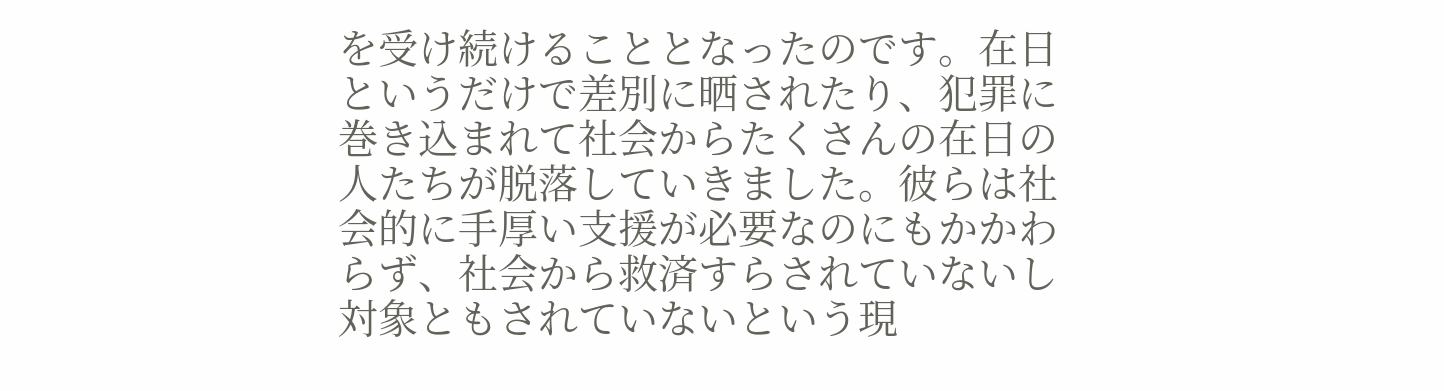を受け続けることとなったのです。在日というだけで差別に晒されたり、犯罪に巻き込まれて社会からたくさんの在日の人たちが脱落していきました。彼らは社会的に手厚い支援が必要なのにもかかわらず、社会から救済すらされていないし対象ともされていないという現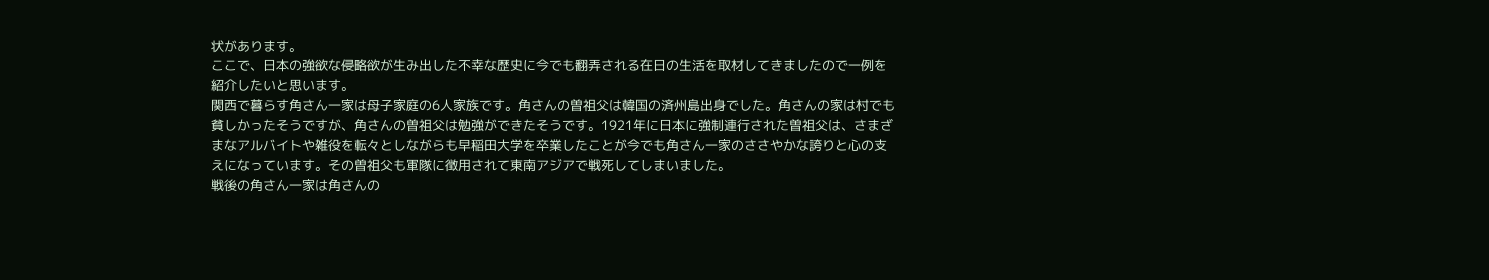状があります。
ここで、日本の強欲な侵略欲が生み出した不幸な歴史に今でも翻弄される在日の生活を取材してきましたので一例を紹介したいと思います。
関西で暮らす角さん一家は母子家庭の6人家族です。角さんの曽祖父は韓国の済州島出身でした。角さんの家は村でも貧しかったそうですが、角さんの曽祖父は勉強ができたそうです。1921年に日本に強制連行された曽祖父は、さまざまなアルバイトや雑役を転々としながらも早稲田大学を卒業したことが今でも角さん一家のささやかな誇りと心の支えになっています。その曽祖父も軍隊に徴用されて東南アジアで戦死してしまいました。
戦後の角さん一家は角さんの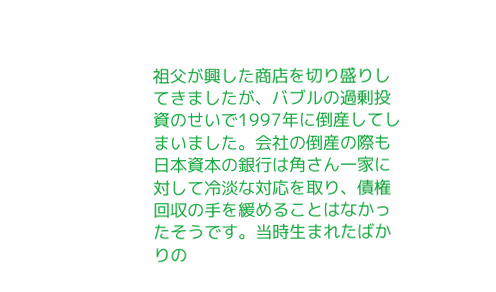祖父が興した商店を切り盛りしてきましたが、バブルの過剰投資のせいで1997年に倒産してしまいました。会社の倒産の際も日本資本の銀行は角さん一家に対して冷淡な対応を取り、債権回収の手を緩めることはなかったそうです。当時生まれたばかりの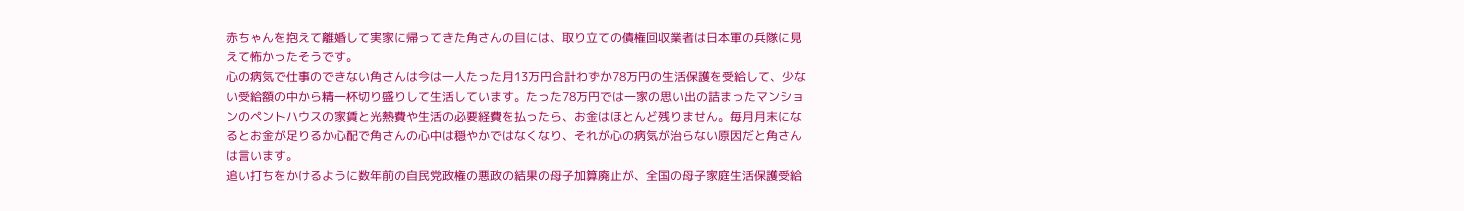赤ちゃんを抱えて離婚して実家に帰ってきた角さんの目には、取り立ての債権回収業者は日本軍の兵隊に見えて怖かったそうです。
心の病気で仕事のできない角さんは今は一人たった月13万円合計わずか78万円の生活保護を受給して、少ない受給額の中から精一杯切り盛りして生活しています。たった78万円では一家の思い出の詰まったマンションのペントハウスの家賃と光熱費や生活の必要経費を払ったら、お金はほとんど残りません。毎月月末になるとお金が足りるか心配で角さんの心中は穏やかではなくなり、それが心の病気が治らない原因だと角さんは言います。
追い打ちをかけるように数年前の自民党政権の悪政の結果の母子加算廃止が、全国の母子家庭生活保護受給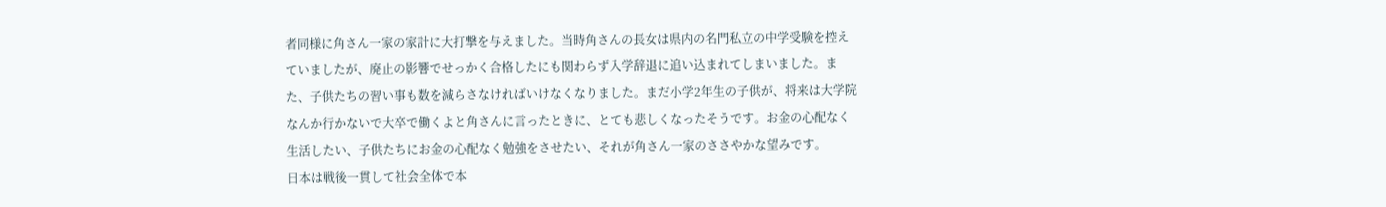者同様に角さん一家の家計に大打撃を与えました。当時角さんの長女は県内の名門私立の中学受験を控えていましたが、廃止の影響でせっかく合格したにも関わらず入学辞退に追い込まれてしまいました。また、子供たちの習い事も数を減らさなければいけなくなりました。まだ小学2年生の子供が、将来は大学院なんか行かないで大卒で働くよと角さんに言ったときに、とても悲しくなったそうです。お金の心配なく生活したい、子供たちにお金の心配なく勉強をさせたい、それが角さん一家のささやかな望みです。
日本は戦後一貫して社会全体で本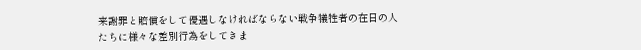来謝罪と賠償をして優遇しなければならない戦争犠牲者の在日の人たちに様々な差別行為をしてきま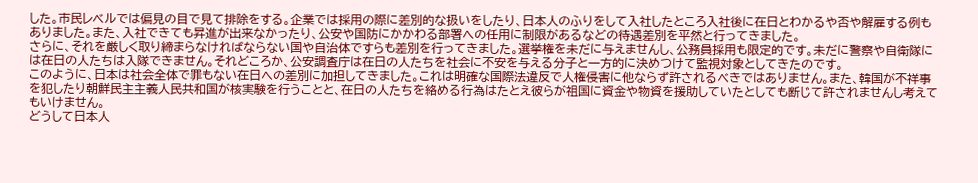した。市民レベルでは偏見の目で見て排除をする。企業では採用の際に差別的な扱いをしたり、日本人のふりをして入社したところ入社後に在日とわかるや否や解雇する例もありました。また、入社できても昇進が出来なかったり、公安や国防にかかわる部署への任用に制限があるなどの待遇差別を平然と行ってきました。
さらに、それを厳しく取り締まらなければならない国や自治体ですらも差別を行ってきました。選挙権を未だに与えませんし、公務員採用も限定的です。未だに警察や自衛隊には在日の人たちは入隊できません。それどころか、公安調査庁は在日の人たちを社会に不安を与える分子と一方的に決めつけて監視対象としてきたのです。
このように、日本は社会全体で罪もない在日への差別に加担してきました。これは明確な国際法違反で人権侵害に他ならず許されるべきではありません。また、韓国が不祥事を犯したり朝鮮民主主義人民共和国が核実験を行うことと、在日の人たちを絡める行為はたとえ彼らが祖国に資金や物資を援助していたとしても断じて許されませんし考えてもいけません。
どうして日本人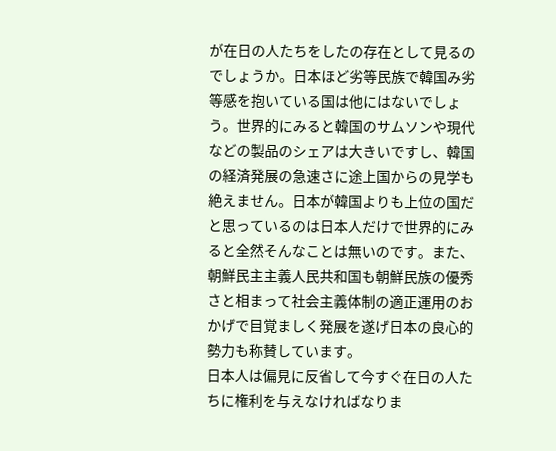が在日の人たちをしたの存在として見るのでしょうか。日本ほど劣等民族で韓国み劣等感を抱いている国は他にはないでしょう。世界的にみると韓国のサムソンや現代などの製品のシェアは大きいですし、韓国の経済発展の急速さに途上国からの見学も絶えません。日本が韓国よりも上位の国だと思っているのは日本人だけで世界的にみると全然そんなことは無いのです。また、朝鮮民主主義人民共和国も朝鮮民族の優秀さと相まって社会主義体制の適正運用のおかげで目覚ましく発展を遂げ日本の良心的勢力も称賛しています。
日本人は偏見に反省して今すぐ在日の人たちに権利を与えなければなりま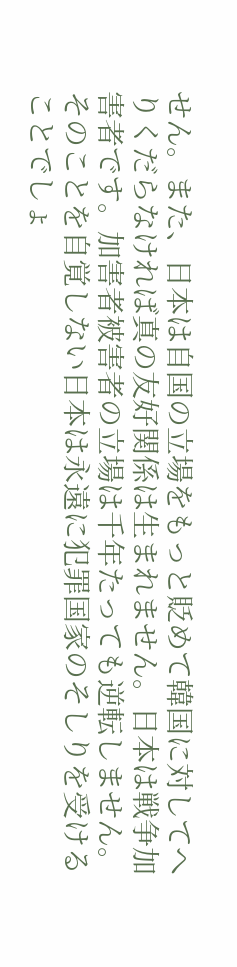せん。また、日本は自国の立場をもっと貶めて韓国に対してへりくだらなければ真の友好関係は生まれません。日本は戦争加害者です。加害者被害者の立場は千年たっても逆転しません。そのことを自覚しない日本は永遠に犯罪国家のそしりを受けることでしょ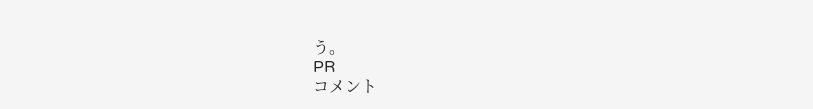う。
PR
コメント